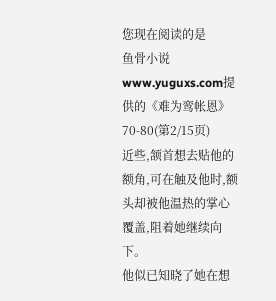您现在阅读的是
鱼骨小说www.yuguxs.com提供的《难为鸾帐恩》70-80(第2/15页)
近些,颔首想去贴他的额角,可在触及他时,额头却被他温热的掌心覆盖,阻着她继续向下。
他似已知晓了她在想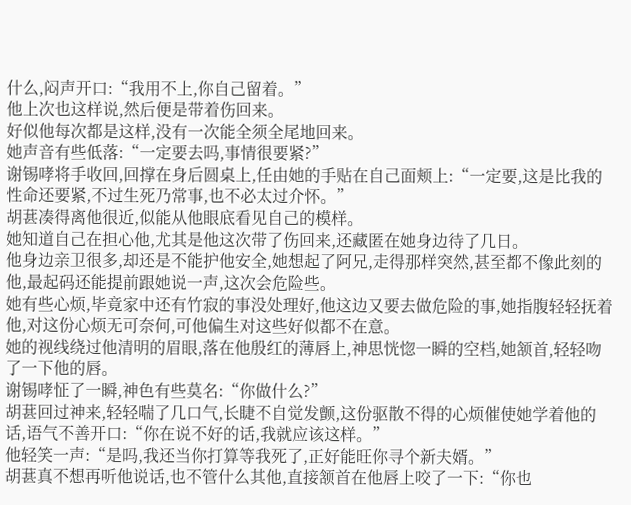什么,闷声开口:“我用不上,你自己留着。”
他上次也这样说,然后便是带着伤回来。
好似他每次都是这样,没有一次能全须全尾地回来。
她声音有些低落:“一定要去吗,事情很要紧?”
谢锡哮将手收回,回撑在身后圆桌上,任由她的手贴在自己面颊上:“一定要,这是比我的性命还要紧,不过生死乃常事,也不必太过介怀。”
胡葚凑得离他很近,似能从他眼底看见自己的模样。
她知道自己在担心他,尤其是他这次带了伤回来,还藏匿在她身边待了几日。
他身边亲卫很多,却还是不能护他安全,她想起了阿兄,走得那样突然,甚至都不像此刻的他,最起码还能提前跟她说一声,这次会危险些。
她有些心烦,毕竟家中还有竹寂的事没处理好,他这边又要去做危险的事,她指腹轻轻抚着他,对这份心烦无可奈何,可他偏生对这些好似都不在意。
她的视线绕过他清明的眉眼,落在他殷红的薄唇上,神思恍惚一瞬的空档,她颔首,轻轻吻了一下他的唇。
谢锡哮怔了一瞬,神色有些莫名:“你做什么?”
胡葚回过神来,轻轻喘了几口气,长睫不自觉发颤,这份驱散不得的心烦催使她学着他的话,语气不善开口:“你在说不好的话,我就应该这样。”
他轻笑一声:“是吗,我还当你打算等我死了,正好能旺你寻个新夫婿。”
胡葚真不想再听他说话,也不管什么其他,直接颔首在他唇上咬了一下:“你也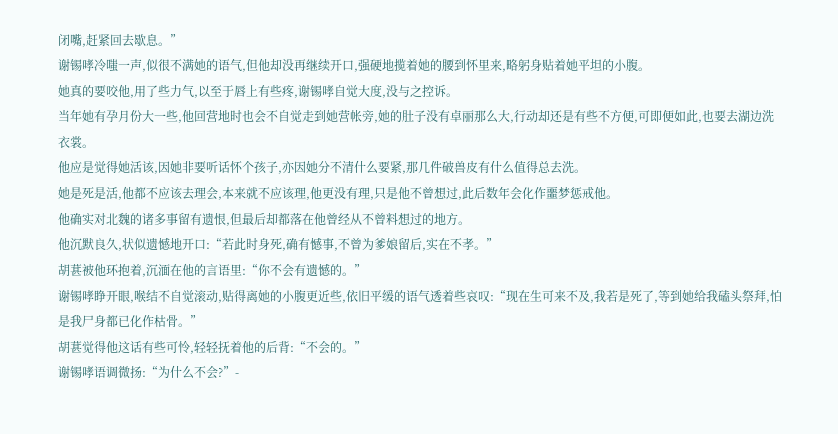闭嘴,赶紧回去歇息。”
谢锡哮冷嗤一声,似很不满她的语气,但他却没再继续开口,强硬地揽着她的腰到怀里来,略躬身贴着她平坦的小腹。
她真的要咬他,用了些力气,以至于唇上有些疼,谢锡哮自觉大度,没与之控诉。
当年她有孕月份大一些,他回营地时也会不自觉走到她营帐旁,她的肚子没有卓丽那么大,行动却还是有些不方便,可即便如此,也要去湖边洗衣裳。
他应是觉得她活该,因她非要听话怀个孩子,亦因她分不清什么要紧,那几件破兽皮有什么值得总去洗。
她是死是活,他都不应该去理会,本来就不应该理,他更没有理,只是他不曾想过,此后数年会化作噩梦惩戒他。
他确实对北魏的诸多事留有遗恨,但最后却都落在他曾经从不曾料想过的地方。
他沉默良久,状似遗憾地开口:“若此时身死,确有憾事,不曾为爹娘留后,实在不孝。”
胡葚被他环抱着,沉湎在他的言语里:“你不会有遗憾的。”
谢锡哮睁开眼,喉结不自觉滚动,贴得离她的小腹更近些,依旧平缓的语气透着些哀叹:“现在生可来不及,我若是死了,等到她给我磕头祭拜,怕是我尸身都已化作枯骨。”
胡葚觉得他这话有些可怜,轻轻抚着他的后背:“不会的。”
谢锡哮语调微扬:“为什么不会?”-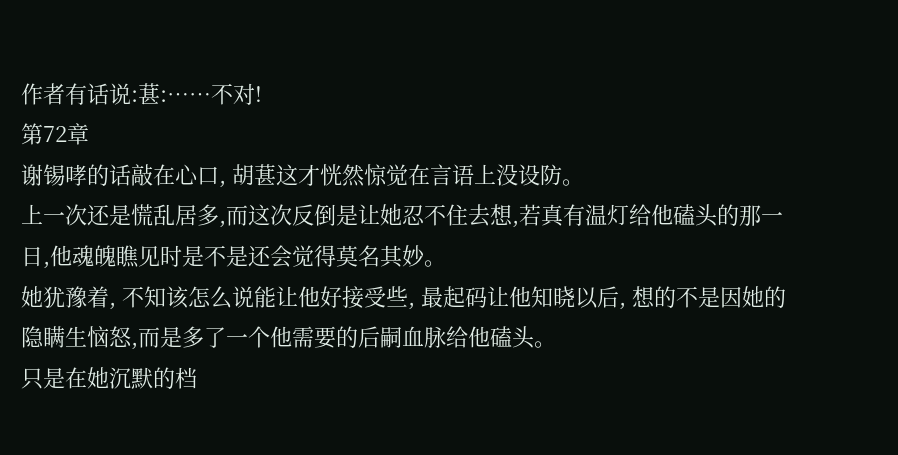作者有话说:葚:……不对!
第72章
谢锡哮的话敲在心口, 胡葚这才恍然惊觉在言语上没设防。
上一次还是慌乱居多,而这次反倒是让她忍不住去想,若真有温灯给他磕头的那一日,他魂魄瞧见时是不是还会觉得莫名其妙。
她犹豫着, 不知该怎么说能让他好接受些, 最起码让他知晓以后, 想的不是因她的隐瞒生恼怒,而是多了一个他需要的后嗣血脉给他磕头。
只是在她沉默的档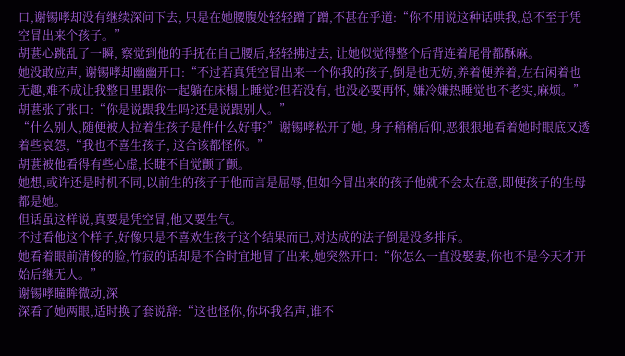口,谢锡哮却没有继续深问下去, 只是在她腰腹处轻轻蹭了蹭,不甚在乎道:“你不用说这种话哄我,总不至于凭空冒出来个孩子。”
胡葚心跳乱了一瞬, 察觉到他的手抚在自己腰后,轻轻拂过去, 让她似觉得整个后背连着尾骨都酥麻。
她没敢应声, 谢锡哮却幽幽开口:“不过若真凭空冒出来一个你我的孩子,倒是也无妨,养着便养着,左右闲着也无趣,难不成让我整日里跟你一起躺在床榻上睡觉?但若没有, 也没必要再怀, 嫌冷嫌热睡觉也不老实,麻烦。”
胡葚张了张口:“你是说跟我生吗?还是说跟别人。”
“什么别人,随便被人拉着生孩子是件什么好事?”谢锡哮松开了她, 身子稍稍后仰,恶狠狠地看着她时眼底又透着些哀怨,“我也不喜生孩子, 这合该都怪你。”
胡葚被他看得有些心虚,长睫不自觉颤了颤。
她想,或许还是时机不同,以前生的孩子于他而言是屈辱,但如今冒出来的孩子他就不会太在意,即便孩子的生母都是她。
但话虽这样说,真要是凭空冒,他又要生气。
不过看他这个样子,好像只是不喜欢生孩子这个结果而已,对达成的法子倒是没多排斥。
她看着眼前清俊的脸,竹寂的话却是不合时宜地冒了出来,她突然开口:“你怎么一直没娶妻,你也不是今天才开始后继无人。”
谢锡哮瞳眸微动,深
深看了她两眼,适时换了套说辞:“这也怪你,你坏我名声,谁不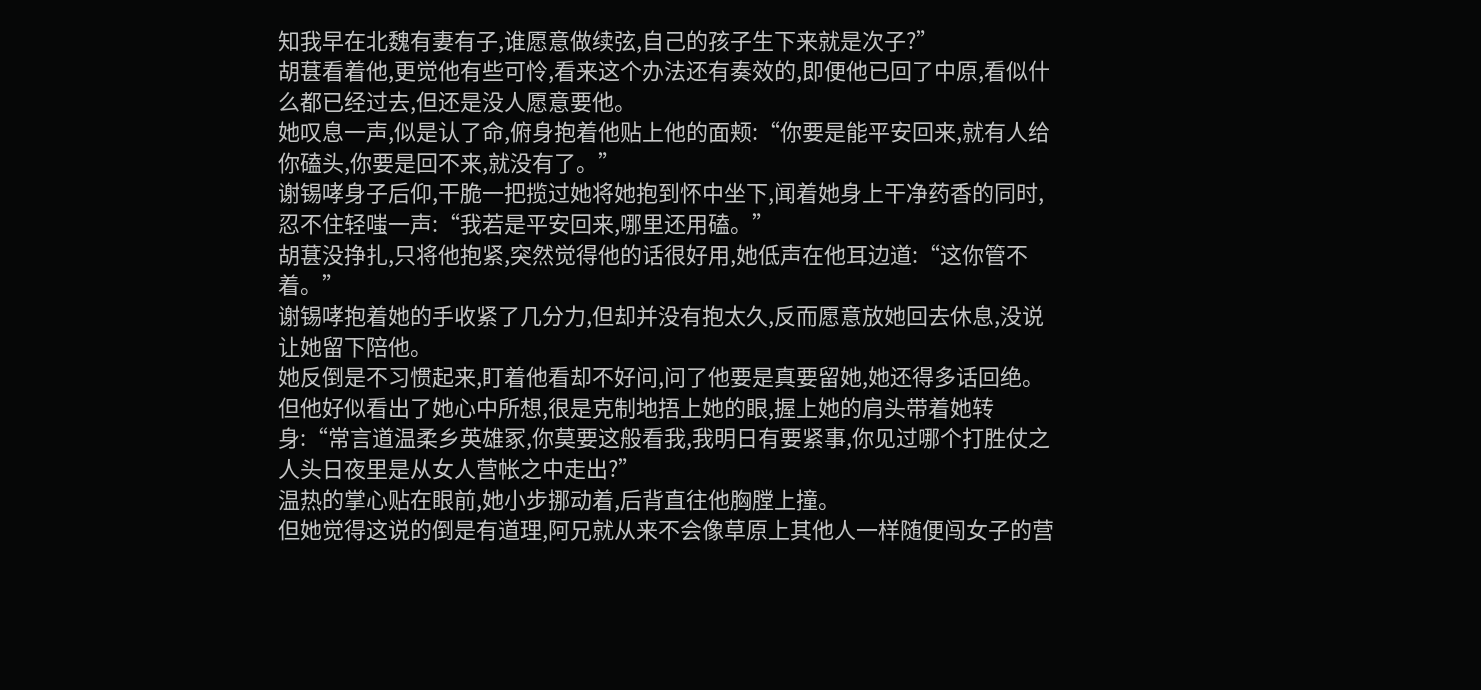知我早在北魏有妻有子,谁愿意做续弦,自己的孩子生下来就是次子?”
胡葚看着他,更觉他有些可怜,看来这个办法还有奏效的,即便他已回了中原,看似什么都已经过去,但还是没人愿意要他。
她叹息一声,似是认了命,俯身抱着他贴上他的面颊:“你要是能平安回来,就有人给你磕头,你要是回不来,就没有了。”
谢锡哮身子后仰,干脆一把揽过她将她抱到怀中坐下,闻着她身上干净药香的同时,忍不住轻嗤一声:“我若是平安回来,哪里还用磕。”
胡葚没挣扎,只将他抱紧,突然觉得他的话很好用,她低声在他耳边道:“这你管不着。”
谢锡哮抱着她的手收紧了几分力,但却并没有抱太久,反而愿意放她回去休息,没说让她留下陪他。
她反倒是不习惯起来,盯着他看却不好问,问了他要是真要留她,她还得多话回绝。
但他好似看出了她心中所想,很是克制地捂上她的眼,握上她的肩头带着她转身:“常言道温柔乡英雄冢,你莫要这般看我,我明日有要紧事,你见过哪个打胜仗之人头日夜里是从女人营帐之中走出?”
温热的掌心贴在眼前,她小步挪动着,后背直往他胸膛上撞。
但她觉得这说的倒是有道理,阿兄就从来不会像草原上其他人一样随便闯女子的营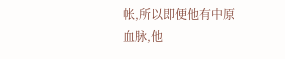帐,所以即便他有中原血脉,他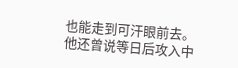也能走到可汗眼前去。
他还曾说等日后攻入中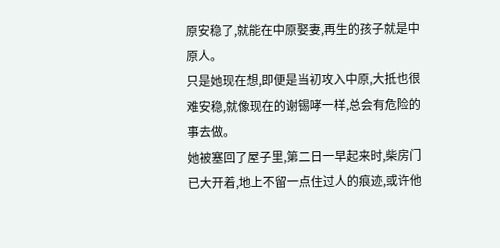原安稳了,就能在中原娶妻,再生的孩子就是中原人。
只是她现在想,即便是当初攻入中原,大抵也很难安稳,就像现在的谢锡哮一样,总会有危险的事去做。
她被塞回了屋子里,第二日一早起来时,柴房门已大开着,地上不留一点住过人的痕迹,或许他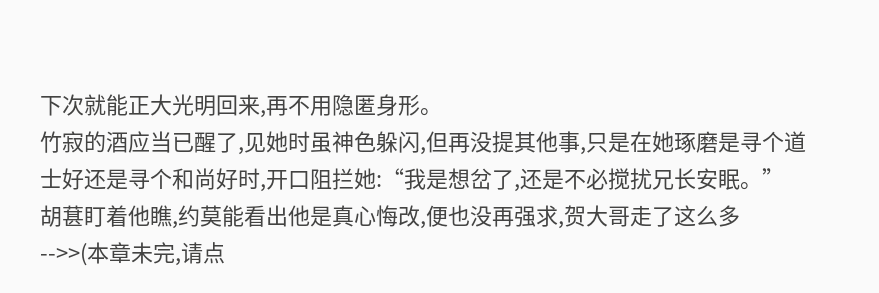下次就能正大光明回来,再不用隐匿身形。
竹寂的酒应当已醒了,见她时虽神色躲闪,但再没提其他事,只是在她琢磨是寻个道士好还是寻个和尚好时,开口阻拦她:“我是想岔了,还是不必搅扰兄长安眠。”
胡葚盯着他瞧,约莫能看出他是真心悔改,便也没再强求,贺大哥走了这么多
-->>(本章未完,请点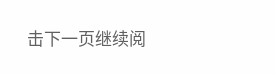击下一页继续阅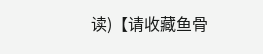读)【请收藏鱼骨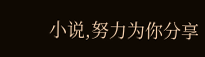小说,努力为你分享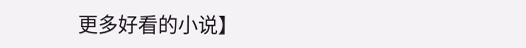更多好看的小说】